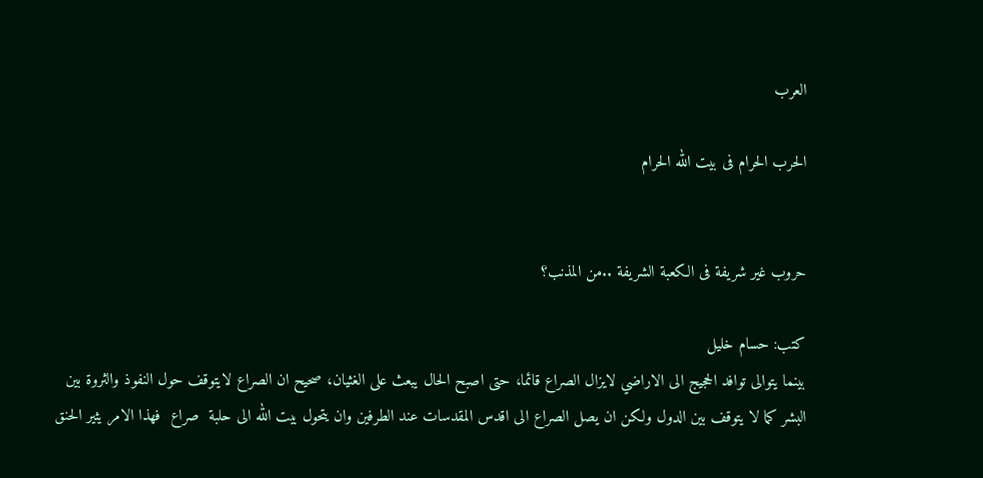العرب

الحرب الحرام فى بيت الله الحرام


حروب غير شريفة فى الكعبة الشريفة ..من المذنب؟

كتب: حسام خليل
بينما يتوالى توافد الحجيج الى الاراضي لايزال الصراع قائما، حتى اصبح الحال يبعث على الغثيان، صحيح ان الصراع لايتوقف حول النفوذ والثروة بين البشر كما لا يتوقف بين الدول ولكن ان يصل الصراع الى اقدس المقدسات عند الطرفين وان يتحول بيت الله الى حلبة  صراع  فهذا الامر يثير الحنق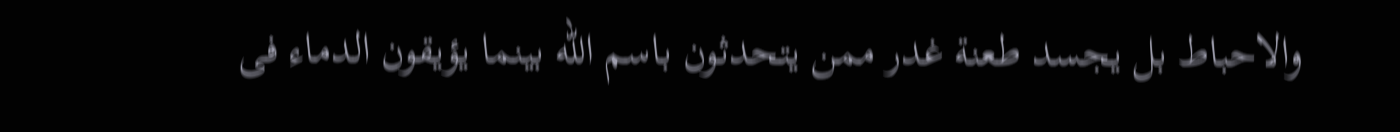والاحباط بل يجسد طعنة غدر ممن يتحدثون باسم الله بينما يؤيقون الدماء فى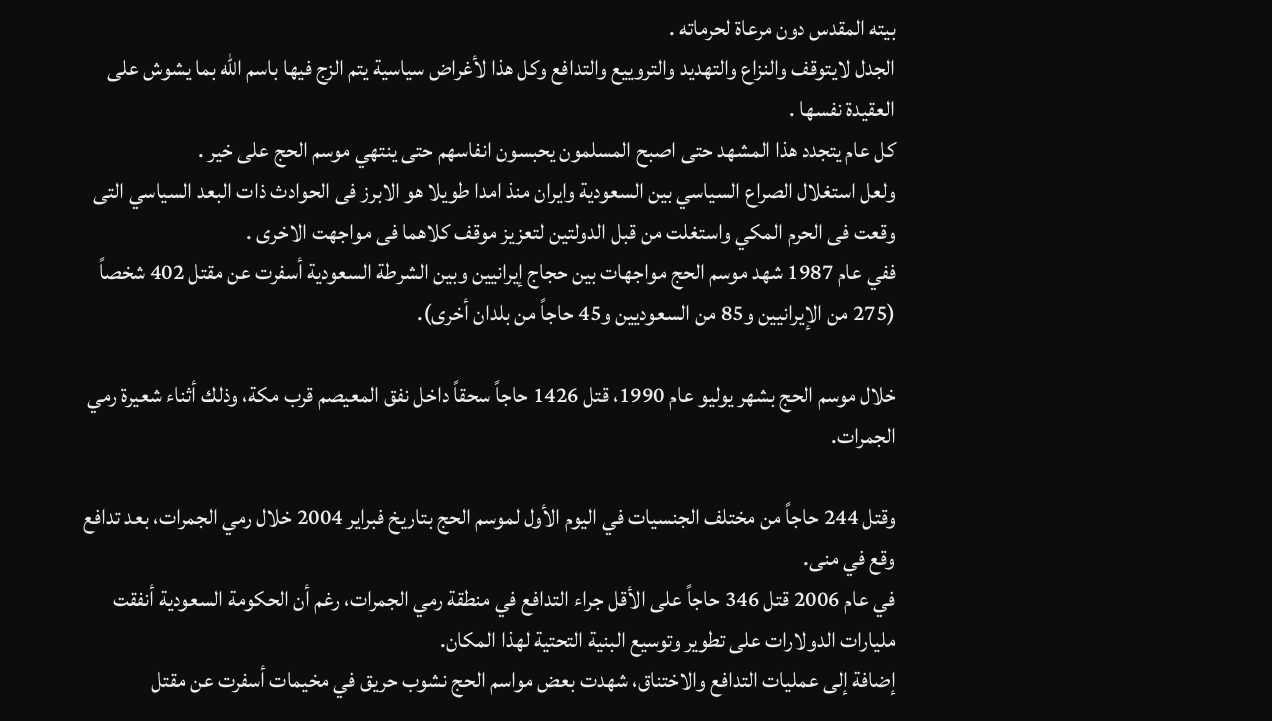بيته المقدس دون مرعاة لحرماته .
الجدل لايتوقف والنزاع والتهديد والتروييع والتدافع وكل هذا لأغراض سياسية يتم الزج فيها باسم الله بما يشوش على العقيدة نفسها .
كل عام يتجدد هذا المشهد حتى اصبح المسلمون يحبسون انفاسهم حتى ينتهي موسم الحج على خير .
ولعل استغلال الصراع السياسي بين السعودية وايران منذ امدا طويلا هو الابرز فى الحوادث ذات البعد السياسي التى وقعت فى الحرم المكي واستغلت من قبل الدولتين لتعزيز موقف كلاهما فى مواجهت الاخرى .
ففي عام 1987 شهد موسم الحج مواجهات بين حجاج إيرانيين وبين الشرطة السعودية أسفرت عن مقتل 402 شخصاً (275 من الإيرانيين و85 من السعوديين و45 حاجاً من بلدان أخرى).

خلال موسم الحج بشهر يوليو عام 1990، قتل 1426 حاجاً سحقاً داخل نفق المعيصم قرب مكة، وذلك أثناء شعيرة رمي الجمرات.

وقتل 244 حاجاً من مختلف الجنسيات في اليوم الأول لموسم الحج بتاريخ فبراير 2004 خلال رمي الجمرات، بعد تدافع وقع في منى.
في عام 2006 قتل 346 حاجاً على الأقل جراء التدافع في منطقة رمي الجمرات، رغم أن الحكومة السعودية أنفقت مليارات الدولارات على تطوير وتوسيع البنية التحتية لهذا المكان.
إضافة إلى عمليات التدافع والاختناق، شهدت بعض مواسم الحج نشوب حريق في مخيمات أسفرت عن مقتل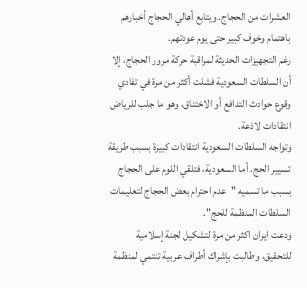العشرات من الحجاج. ويتابع أهالي الحجاج أخبارهم باهتمام وخوف كبير حتى يوم عودتهم.
رغم التجهيزات الحديثة لمراقبة حركة مرور الحجاج، إلا أن السلطات السعودية فشلت أكثر من مرة في تفادي وقوع حوادث التدافع أو الاختناق، وهو ما جلب للرياض انتقادات لاذعة.
وتواجه السلطات السعودية انتقادات كبيرة بسبب طريقة تسيير الحج. أما السعودية، فتلقي اللوم على الحجاج بسبب ما تسميه "عدم احترام بعض الحجاج لتعليمات السلطات المنظمة للحج".
ودعت ايران اكثر من مرة لتشكيل لجنة إسلامية للتحقيق، وطالبت بإشراك أطراف عربية تنتمي لمنظمة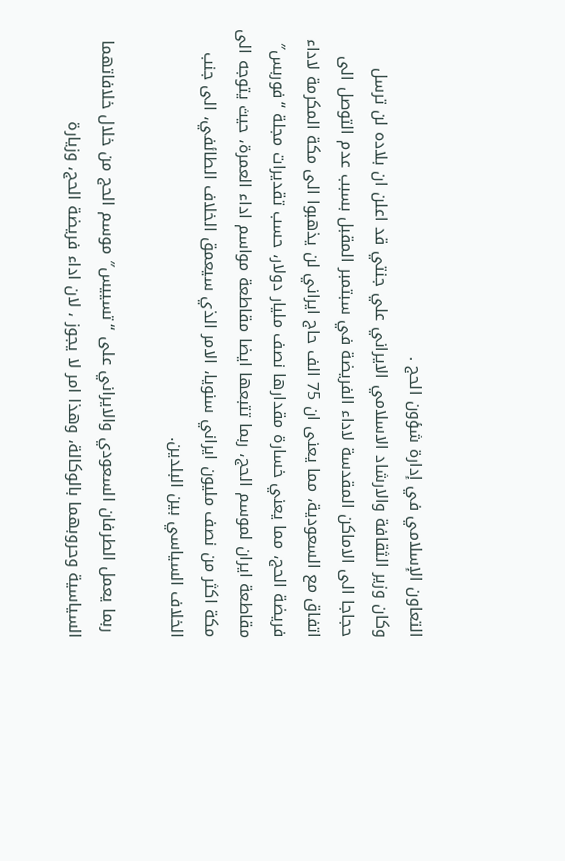التعاون الإسلامي في إدارة شؤون الحج .
وكان وزير الثقافة والارشاد الاسلامي الايراني علي جنتي قد اعلن ان بلاده لن ترسل حجاجا الى الاماكن المقدسة لاداء الفريضة في سبتمبر المقبل بسبب عدم التوصل الى اتفاق مع السعودية، مما يعنى ان 75 الف حاج ايراني لن يذهبوا الى مكة المكرمة لاداء فريضة الحج، مما يعني خسارة مقدارها نصف مليار دولار، حسب تقديرات مجلة “فوربس″
مقاطعة ايران لموسم الحج، ربما تتبعها ايضا مقاطعة مواسم اداء العمرة، حيث يتوجه الى مكة اكثر من نصف مليون ايراني سنويا، الامر الذي سيعمق الخلاف الطائفي، الى جنب الخلاف السياسي بين البلدين.

 ربما يعمل الطرفان السعودي والايراني على “تسييس″ موسم الحج من خلال خلافاتهما السياسية وحروبهما بالوكالة، وهذا امر لا يجوز ، لان اداء فريضة الحج، وزيارة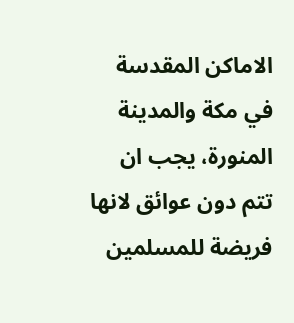الاماكن المقدسة في مكة والمدينة المنورة، يجب ان تتم دون عوائق لانها فريضة للمسلمين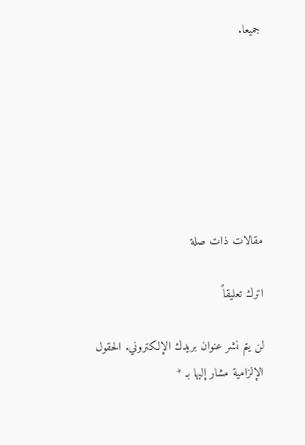جميعا.







مقالات ذات صلة

اترك تعليقاً

لن يتم نشر عنوان بريدك الإلكتروني. الحقول الإلزامية مشار إليها بـ *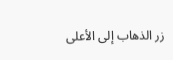زر الذهاب إلى الأعلى